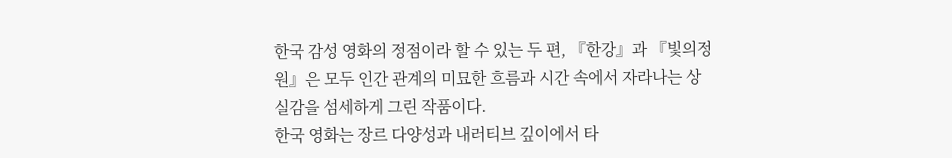한국 감성 영화의 정점이라 할 수 있는 두 편, 『한강』과 『빛의정원』은 모두 인간 관계의 미묘한 흐름과 시간 속에서 자라나는 상실감을 섬세하게 그린 작품이다.
한국 영화는 장르 다양성과 내러티브 깊이에서 타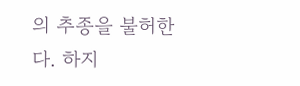의 추종을 불허한다. 하지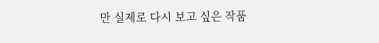만 실제로 다시 보고 싶은 작품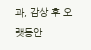과, 감상 후 오랫동안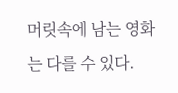머릿속에 남는 영화는 다를 수 있다.